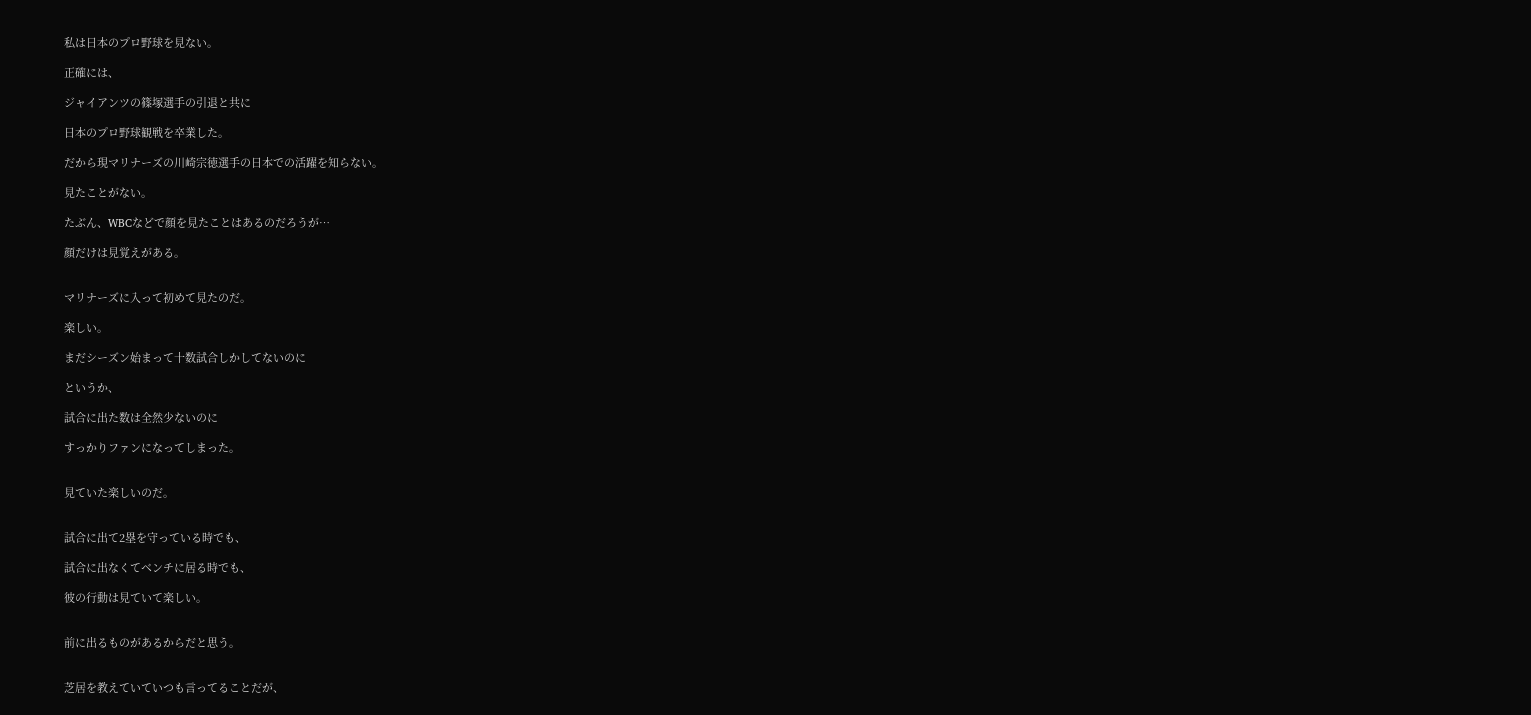私は日本のプロ野球を見ない。

正確には、

ジャイアンツの篠塚選手の引退と共に

日本のプロ野球観戦を卒業した。

だから現マリナーズの川崎宗徳選手の日本での活躍を知らない。

見たことがない。

たぶん、WBCなどで顔を見たことはあるのだろうが…

顔だけは見覚えがある。


マリナーズに入って初めて見たのだ。

楽しい。

まだシーズン始まって十数試合しかしてないのに

というか、

試合に出た数は全然少ないのに

すっかりファンになってしまった。


見ていた楽しいのだ。


試合に出て2塁を守っている時でも、

試合に出なくてベンチに居る時でも、

彼の行動は見ていて楽しい。


前に出るものがあるからだと思う。


芝居を教えていていつも言ってることだが、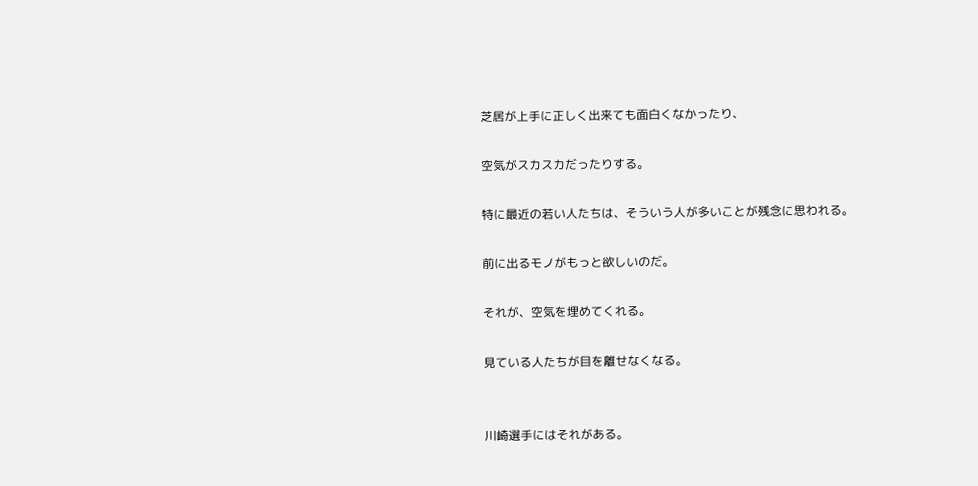芝居が上手に正しく出来ても面白くなかったり、

空気がスカスカだったりする。

特に最近の若い人たちは、そういう人が多いことが残念に思われる。

前に出るモノがもっと欲しいのだ。

それが、空気を埋めてくれる。

見ている人たちが目を離せなくなる。


川崎選手にはそれがある。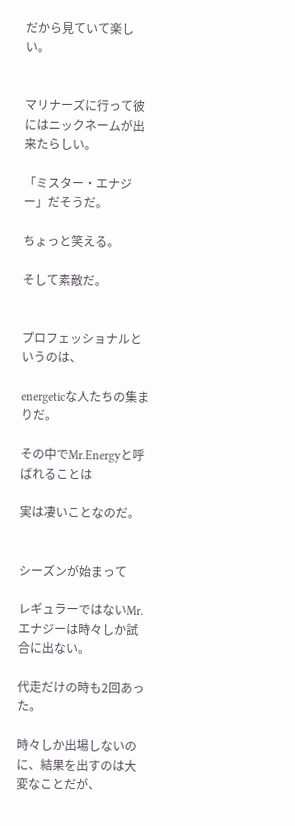だから見ていて楽しい。


マリナーズに行って彼にはニックネームが出来たらしい。

「ミスター・エナジー」だそうだ。

ちょっと笑える。

そして素敵だ。


プロフェッショナルというのは、

energeticな人たちの集まりだ。

その中でMr.Energyと呼ばれることは

実は凄いことなのだ。


シーズンが始まって

レギュラーではないMr.エナジーは時々しか試合に出ない。

代走だけの時も2回あった。

時々しか出場しないのに、結果を出すのは大変なことだが、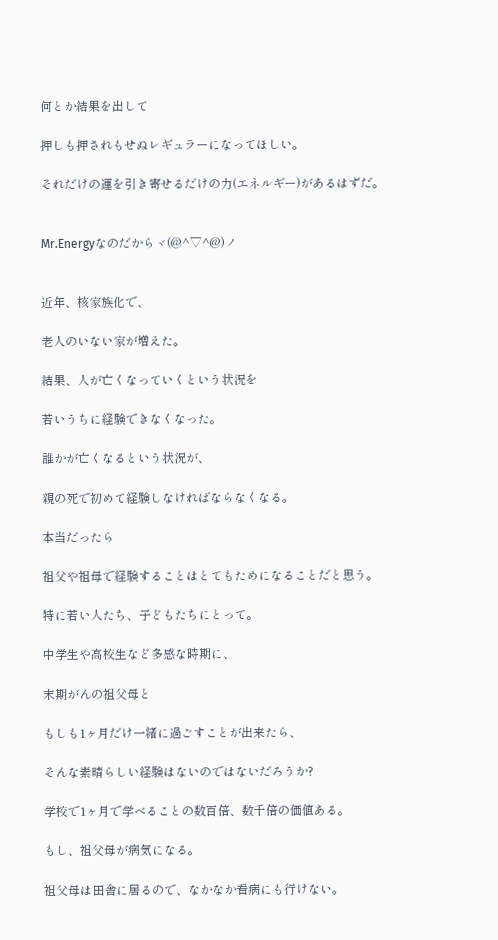何とか結果を出して

押しも押されもせぬレギュラーになってほしい。

それだけの運を引き寄せるだけの力(エネルギー)があるはずだ。


Mr.Energyなのだからヾ(@^▽^@)ノ


近年、核家族化で、

老人のいない家が増えた。

結果、人が亡くなっていくという状況を

若いうちに経験できなくなった。

誰かが亡くなるという状況が、

親の死で初めて経験しなければならなくなる。

本当だったら

祖父や祖母で経験することはとてもためになることだと思う。

特に若い人たち、子どもたちにとって。

中学生や高校生など多感な時期に、

末期がんの祖父母と

もしも1ヶ月だけ一緒に過ごすことが出来たら、

そんな素晴らしい経験はないのではないだろうか?

学校で1ヶ月で学べることの数百倍、数千倍の価値ある。

もし、祖父母が病気になる。

祖父母は田舎に居るので、なかなか看病にも行けない。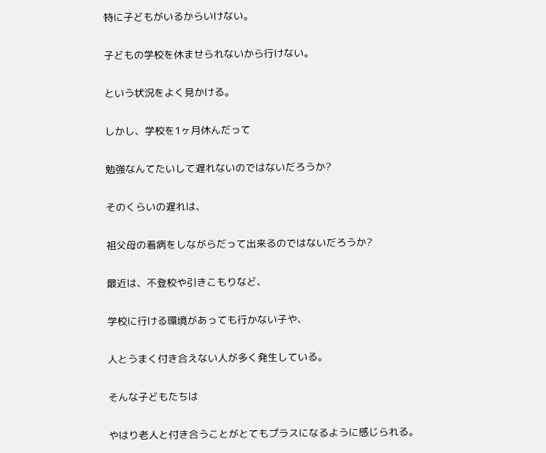特に子どもがいるからいけない。

子どもの学校を休ませられないから行けない。

という状況をよく見かける。

しかし、学校を1ヶ月休んだって

勉強なんてたいして遅れないのではないだろうか?

そのくらいの遅れは、

祖父母の看病をしながらだって出来るのではないだろうか?

最近は、不登校や引きこもりなど、

学校に行ける環境があっても行かない子や、

人とうまく付き合えない人が多く発生している。

そんな子どもたちは

やはり老人と付き合うことがとてもプラスになるように感じられる。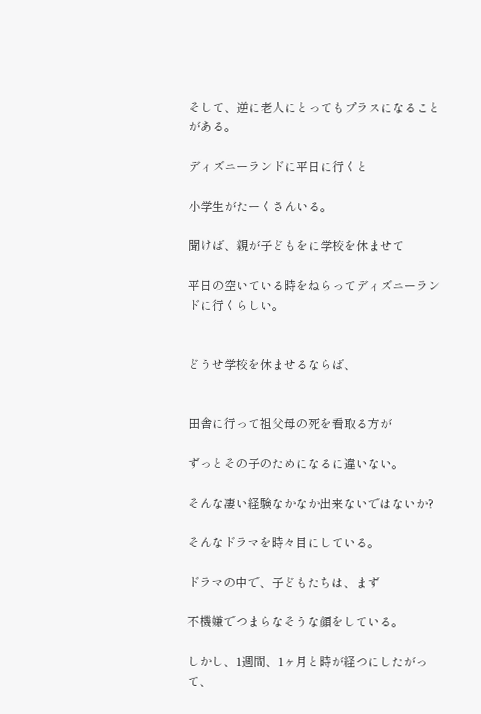そして、逆に老人にとってもプラスになることがある。

ディズニーランドに平日に行くと

小学生がたーくさんいる。

聞けば、親が子どもをに学校を休ませて

平日の空いている時をねらってディズニーランドに行くらしい。


どうせ学校を休ませるならば、


田舎に行って祖父母の死を看取る方が

ずっとその子のためになるに違いない。

そんな凄い経験なかなか出来ないではないか?

そんなドラマを時々目にしている。

ドラマの中で、子どもたちは、まず

不機嫌でつまらなそうな顔をしている。

しかし、1週間、1ヶ月と時が経つにしたがって、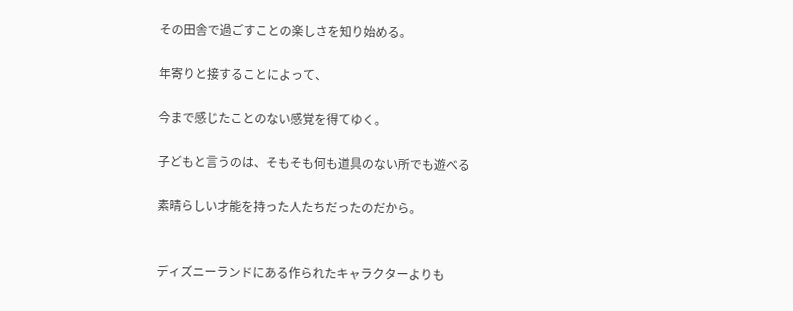その田舎で過ごすことの楽しさを知り始める。

年寄りと接することによって、

今まで感じたことのない感覚を得てゆく。

子どもと言うのは、そもそも何も道具のない所でも遊べる

素晴らしい才能を持った人たちだったのだから。


ディズニーランドにある作られたキャラクターよりも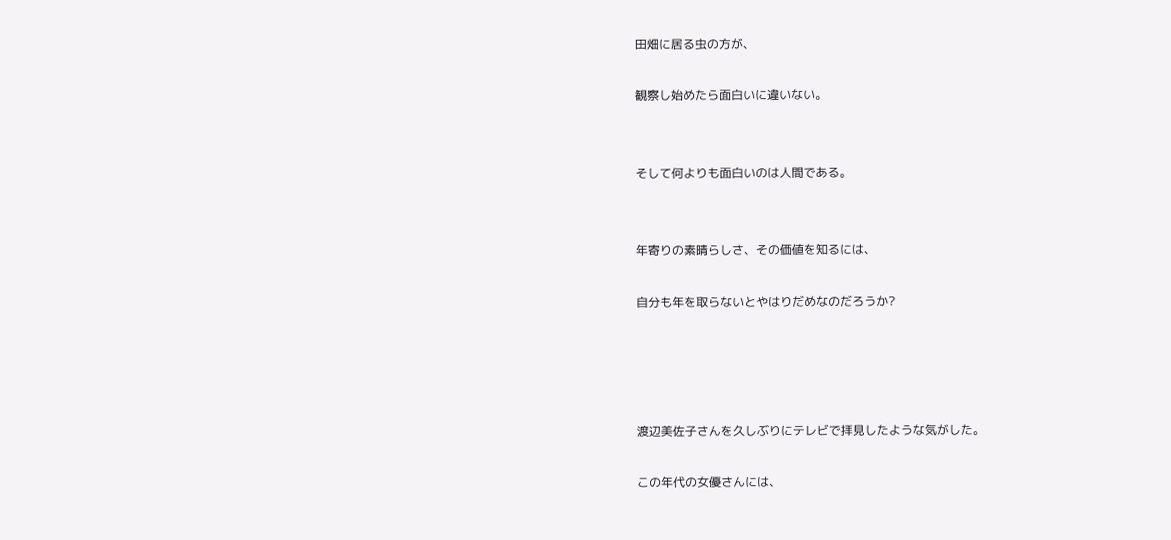田畑に居る虫の方が、

観察し始めたら面白いに違いない。


そして何よりも面白いのは人間である。


年寄りの素晴らしさ、その価値を知るには、

自分も年を取らないとやはりだめなのだろうか?




渡辺美佐子さんを久しぶりにテレビで拝見したような気がした。

この年代の女優さんには、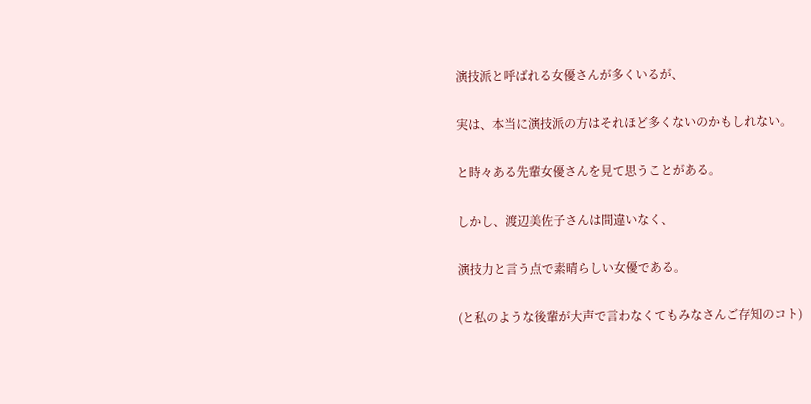演技派と呼ばれる女優さんが多くいるが、

実は、本当に演技派の方はそれほど多くないのかもしれない。

と時々ある先輩女優さんを見て思うことがある。

しかし、渡辺美佐子さんは間違いなく、

演技力と言う点で素晴らしい女優である。

(と私のような後輩が大声で言わなくてもみなさんご存知のコト)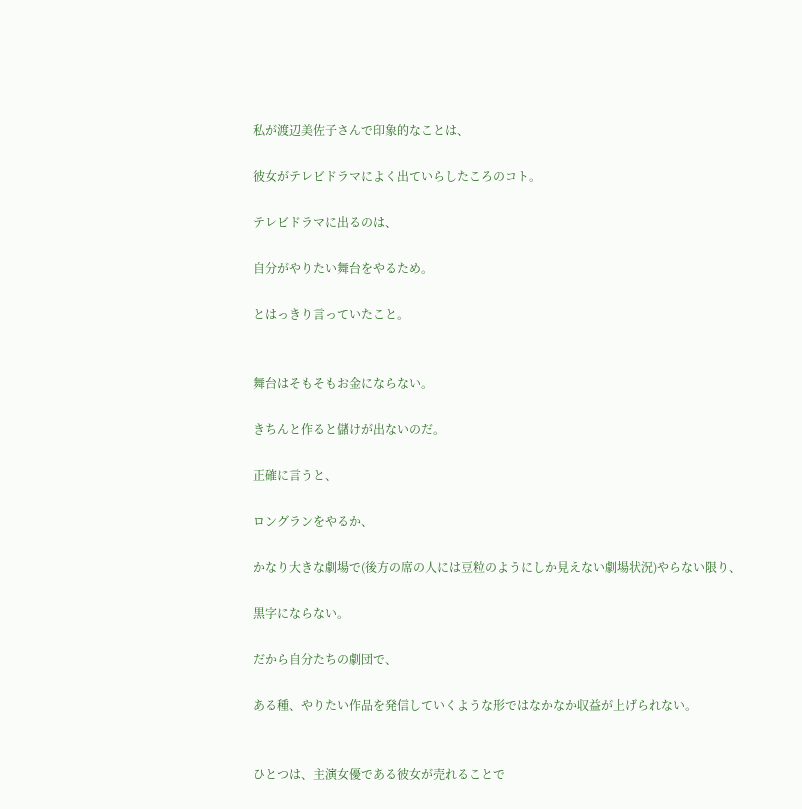私が渡辺美佐子さんで印象的なことは、

彼女がテレビドラマによく出ていらしたころのコト。

テレビドラマに出るのは、

自分がやりたい舞台をやるため。

とはっきり言っていたこと。


舞台はそもそもお金にならない。

きちんと作ると儲けが出ないのだ。

正確に言うと、

ロングランをやるか、

かなり大きな劇場で(後方の席の人には豆粒のようにしか見えない劇場状況)やらない限り、

黒字にならない。

だから自分たちの劇団で、

ある種、やりたい作品を発信していくような形ではなかなか収益が上げられない。


ひとつは、主演女優である彼女が売れることで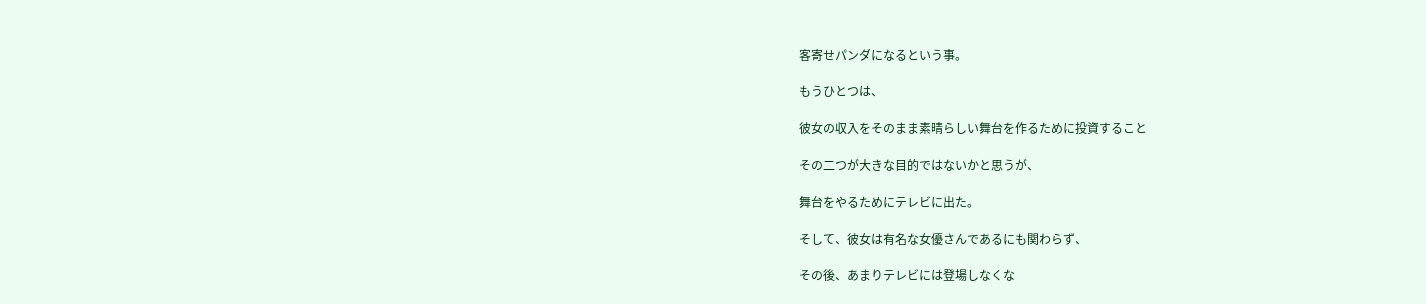客寄せパンダになるという事。

もうひとつは、

彼女の収入をそのまま素晴らしい舞台を作るために投資すること

その二つが大きな目的ではないかと思うが、

舞台をやるためにテレビに出た。

そして、彼女は有名な女優さんであるにも関わらず、

その後、あまりテレビには登場しなくな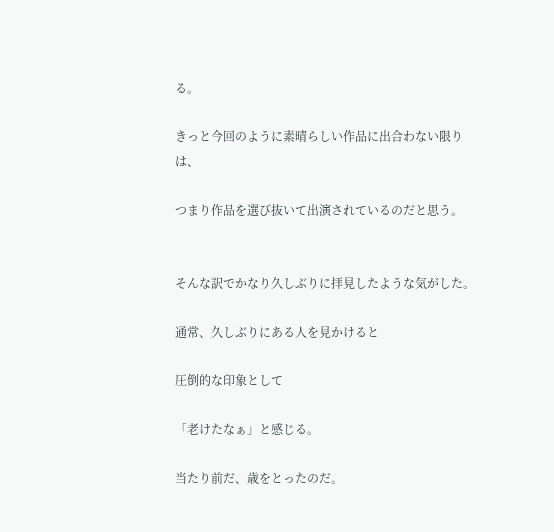る。

きっと今回のように素晴らしい作品に出合わない限りは、

つまり作品を選び抜いて出演されているのだと思う。


そんな訳でかなり久しぶりに拝見したような気がした。

通常、久しぶりにある人を見かけると

圧倒的な印象として

「老けたなぁ」と感じる。

当たり前だ、歳をとったのだ。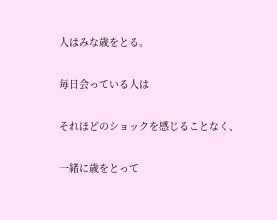人はみな歳をとる。

毎日会っている人は

それほどのショックを感じることなく、

一緒に歳をとって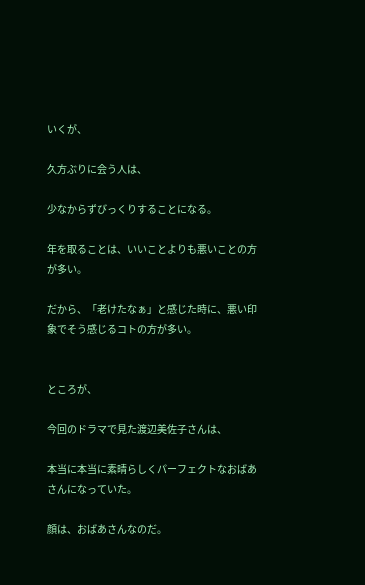いくが、

久方ぶりに会う人は、

少なからずびっくりすることになる。

年を取ることは、いいことよりも悪いことの方が多い。

だから、「老けたなぁ」と感じた時に、悪い印象でそう感じるコトの方が多い。


ところが、

今回のドラマで見た渡辺美佐子さんは、

本当に本当に素晴らしくパーフェクトなおばあさんになっていた。

顔は、おばあさんなのだ。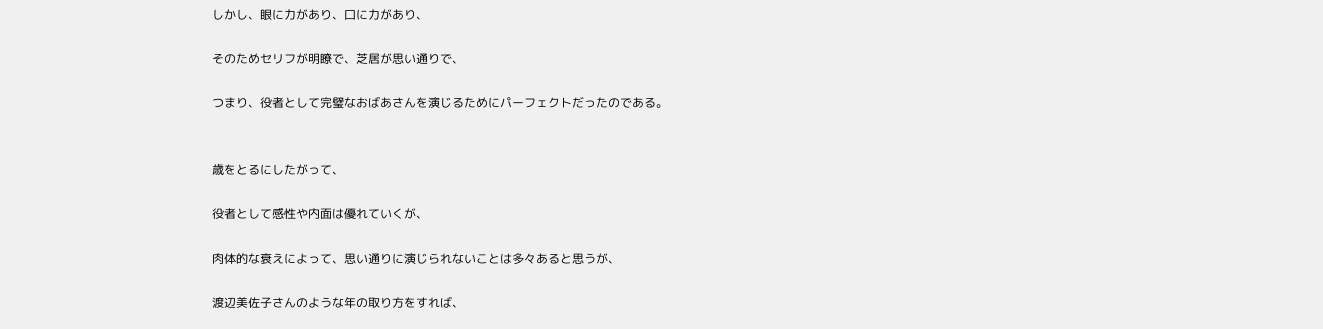しかし、眼に力があり、口に力があり、

そのためセリフが明瞭で、芝居が思い通りで、

つまり、役者として完璧なおばあさんを演じるためにパーフェクトだったのである。


歳をとるにしたがって、

役者として感性や内面は優れていくが、

肉体的な衰えによって、思い通りに演じられないことは多々あると思うが、

渡辺美佐子さんのような年の取り方をすれば、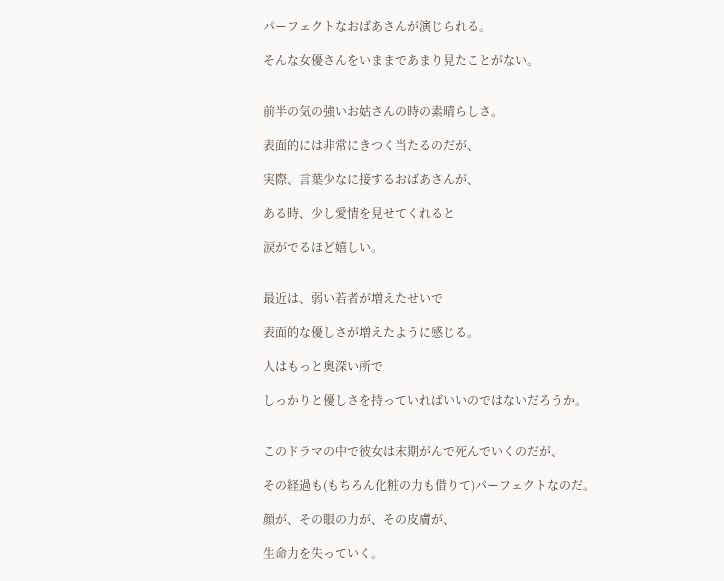パーフェクトなおばあさんが演じられる。

そんな女優さんをいままであまり見たことがない。


前半の気の強いお姑さんの時の素晴らしさ。

表面的には非常にきつく当たるのだが、

実際、言葉少なに接するおばあさんが、

ある時、少し愛情を見せてくれると

涙がでるほど嬉しい。


最近は、弱い若者が増えたせいで

表面的な優しさが増えたように感じる。

人はもっと奥深い所で

しっかりと優しさを持っていればいいのではないだろうか。


このドラマの中で彼女は末期がんで死んでいくのだが、

その経過も(もちろん化粧の力も借りて)パーフェクトなのだ。

顔が、その眼の力が、その皮膚が、

生命力を失っていく。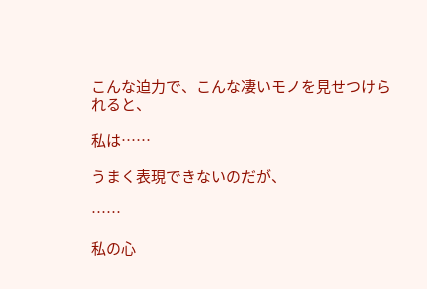こんな迫力で、こんな凄いモノを見せつけられると、

私は……

うまく表現できないのだが、

……

私の心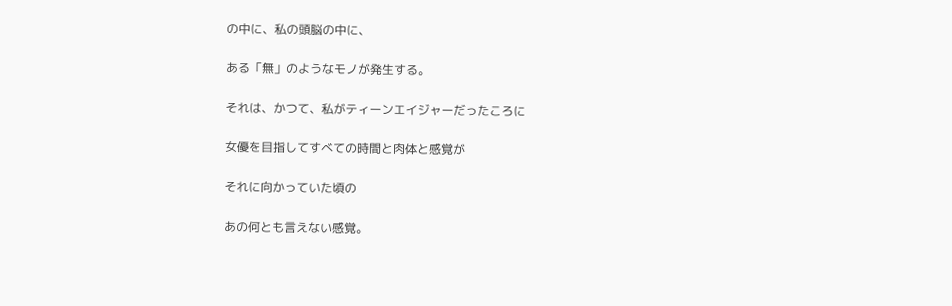の中に、私の頭脳の中に、

ある「無」のようなモノが発生する。

それは、かつて、私がティーンエイジャーだったころに

女優を目指してすべての時間と肉体と感覚が

それに向かっていた頃の

あの何とも言えない感覚。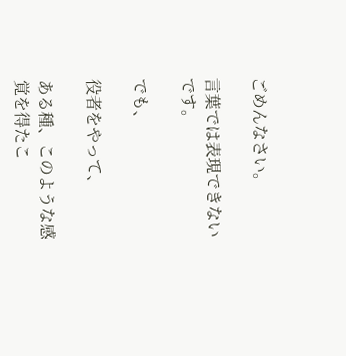ごめんなさい。

言葉では表現できないです。

でも、

役者をやって、

ある種、このような感覚を得たこ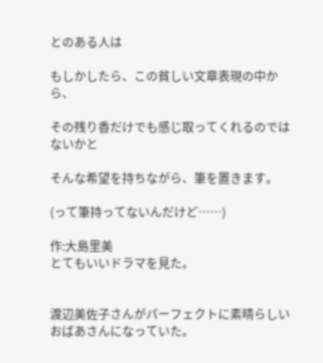とのある人は

もしかしたら、この貧しい文章表現の中から、

その残り香だけでも感じ取ってくれるのではないかと

そんな希望を持ちながら、筆を置きます。

(って筆持ってないんだけど……)

作:大島里美
とてもいいドラマを見た。


渡辺美佐子さんがパーフェクトに素晴らしいおばあさんになっていた。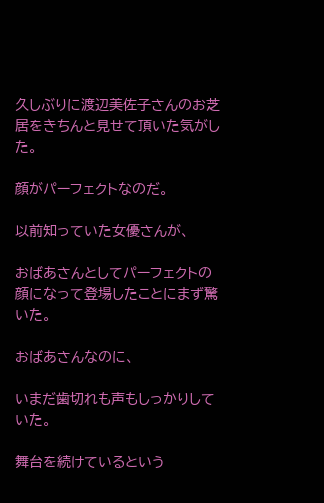久しぶりに渡辺美佐子さんのお芝居をきちんと見せて頂いた気がした。

顔がパーフェクトなのだ。

以前知っていた女優さんが、

おばあさんとしてパーフェクトの顔になって登場したことにまず驚いた。

おばあさんなのに、

いまだ歯切れも声もしっかりしていた。

舞台を続けているという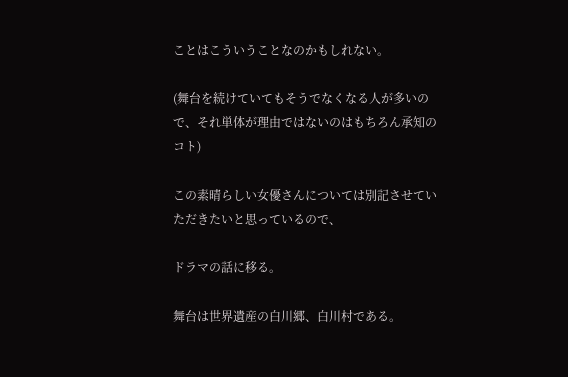ことはこういうことなのかもしれない。

(舞台を続けていてもそうでなくなる人が多いので、それ単体が理由ではないのはもちろん承知のコト)

この素晴らしい女優さんについては別記させていただきたいと思っているので、

ドラマの話に移る。

舞台は世界遺産の白川郷、白川村である。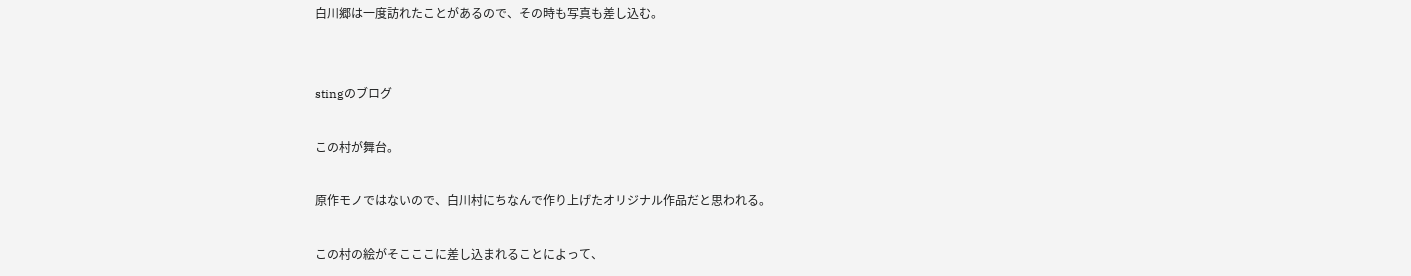白川郷は一度訪れたことがあるので、その時も写真も差し込む。


stingのブログ

この村が舞台。

原作モノではないので、白川村にちなんで作り上げたオリジナル作品だと思われる。

この村の絵がそこここに差し込まれることによって、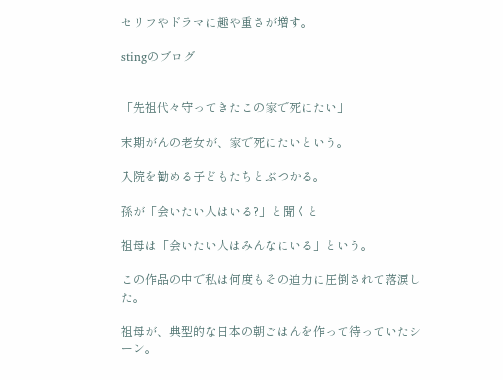セリフやドラマに趣や重さが増す。

stingのブログ


「先祖代々守ってきたこの家で死にたい」

末期がんの老女が、家で死にたいという。

入院を勧める子どもたちとぶつかる。

孫が「会いたい人はいる?」と聞くと

祖母は「会いたい人はみんなにいる」という。

この作品の中で私は何度もその迫力に圧倒されて落涙した。

祖母が、典型的な日本の朝ごはんを作って待っていたシーン。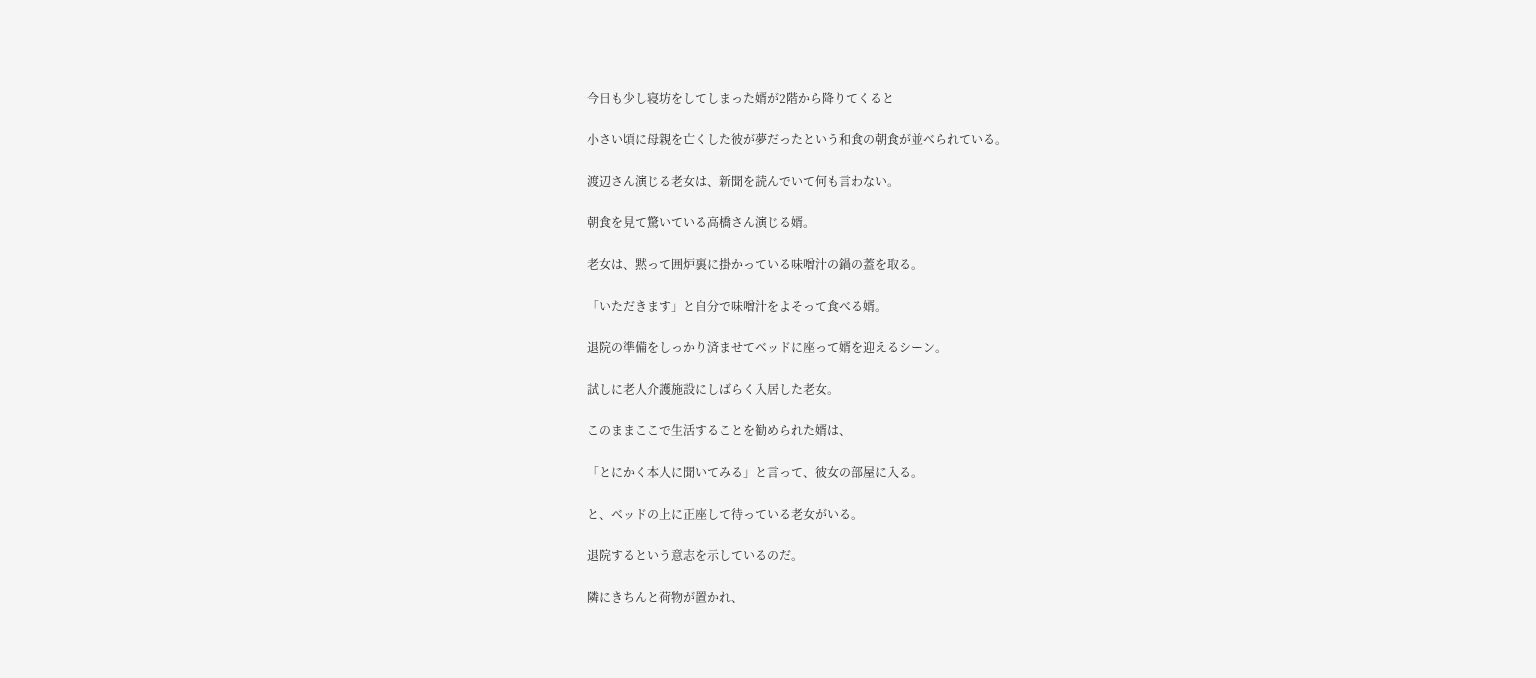今日も少し寝坊をしてしまった婿が2階から降りてくると

小さい頃に母親を亡くした彼が夢だったという和食の朝食が並べられている。

渡辺さん演じる老女は、新聞を読んでいて何も言わない。

朝食を見て驚いている高橋さん演じる婿。

老女は、黙って囲炉裏に掛かっている味噌汁の鍋の蓋を取る。

「いただきます」と自分で味噌汁をよそって食べる婿。

退院の準備をしっかり済ませてベッドに座って婿を迎えるシーン。

試しに老人介護施設にしばらく入居した老女。

このままここで生活することを勧められた婿は、

「とにかく本人に聞いてみる」と言って、彼女の部屋に入る。

と、ベッドの上に正座して待っている老女がいる。

退院するという意志を示しているのだ。

隣にきちんと荷物が置かれ、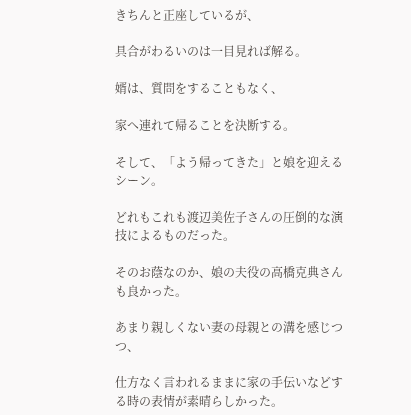きちんと正座しているが、

具合がわるいのは一目見れば解る。

婿は、質問をすることもなく、

家へ連れて帰ることを決断する。

そして、「よう帰ってきた」と娘を迎えるシーン。

どれもこれも渡辺美佐子さんの圧倒的な演技によるものだった。

そのお蔭なのか、娘の夫役の高橋克典さんも良かった。

あまり親しくない妻の母親との溝を感じつつ、

仕方なく言われるままに家の手伝いなどする時の表情が素晴らしかった。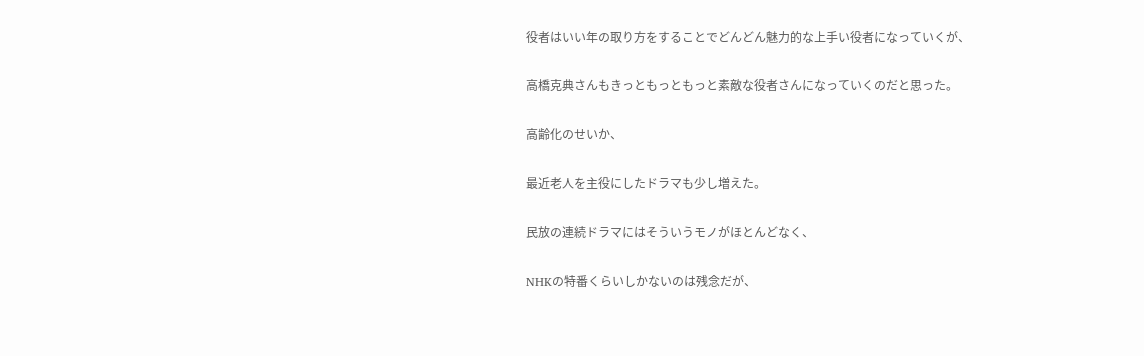役者はいい年の取り方をすることでどんどん魅力的な上手い役者になっていくが、

高橋克典さんもきっともっともっと素敵な役者さんになっていくのだと思った。

高齢化のせいか、

最近老人を主役にしたドラマも少し増えた。

民放の連続ドラマにはそういうモノがほとんどなく、

NHKの特番くらいしかないのは残念だが、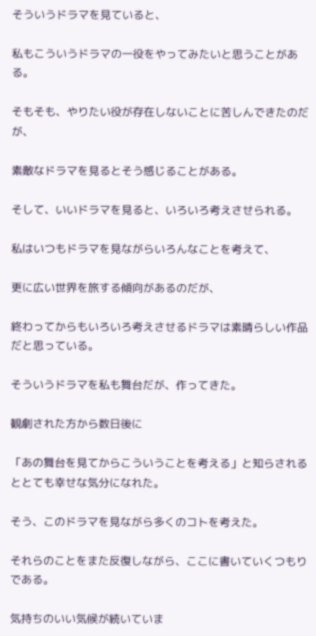そういうドラマを見ていると、

私もこういうドラマの一役をやってみたいと思うことがある。

そもそも、やりたい役が存在しないことに苦しんできたのだが、

素敵なドラマを見るとそう感じることがある。

そして、いいドラマを見ると、いろいろ考えさせられる。

私はいつもドラマを見ながらいろんなことを考えて、

更に広い世界を旅する傾向があるのだが、

終わってからもいろいろ考えさせるドラマは素晴らしい作品だと思っている。

そういうドラマを私も舞台だが、作ってきた。

観劇された方から数日後に

「あの舞台を見てからこういうことを考える」と知らされるととても幸せな気分になれた。

そう、このドラマを見ながら多くのコトを考えた。

それらのことをまた反復しながら、ここに書いていくつもりである。

気持ちのいい気候が続いていま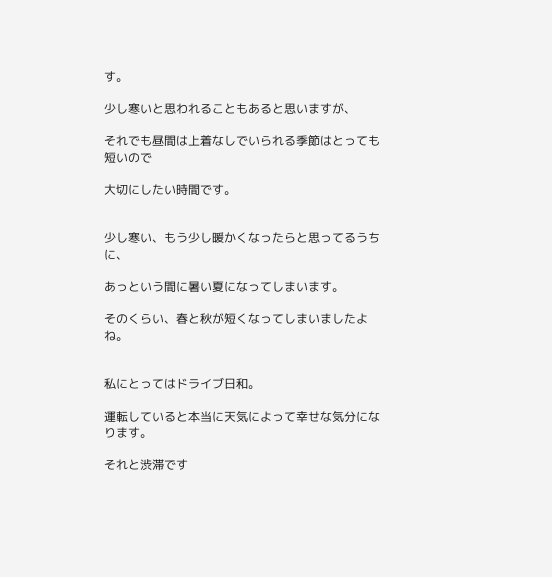す。

少し寒いと思われることもあると思いますが、

それでも昼間は上着なしでいられる季節はとっても短いので

大切にしたい時間です。


少し寒い、もう少し暖かくなったらと思ってるうちに、

あっという間に暑い夏になってしまいます。

そのくらい、春と秋が短くなってしまいましたよね。


私にとってはドライブ日和。

運転していると本当に天気によって幸せな気分になります。

それと渋滞です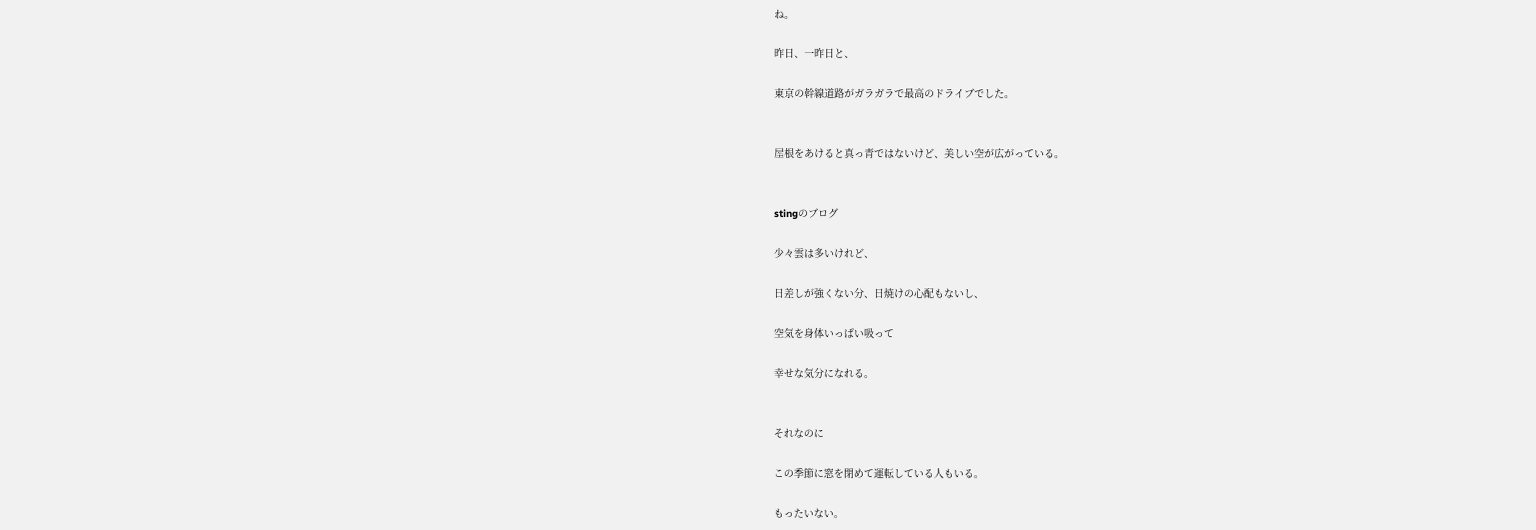ね。

昨日、一昨日と、

東京の幹線道路がガラガラで最高のドライブでした。


屋根をあけると真っ青ではないけど、美しい空が広がっている。


stingのブログ

少々雲は多いけれど、

日差しが強くない分、日焼けの心配もないし、

空気を身体いっぱい吸って

幸せな気分になれる。


それなのに

この季節に窓を閉めて運転している人もいる。

もったいない。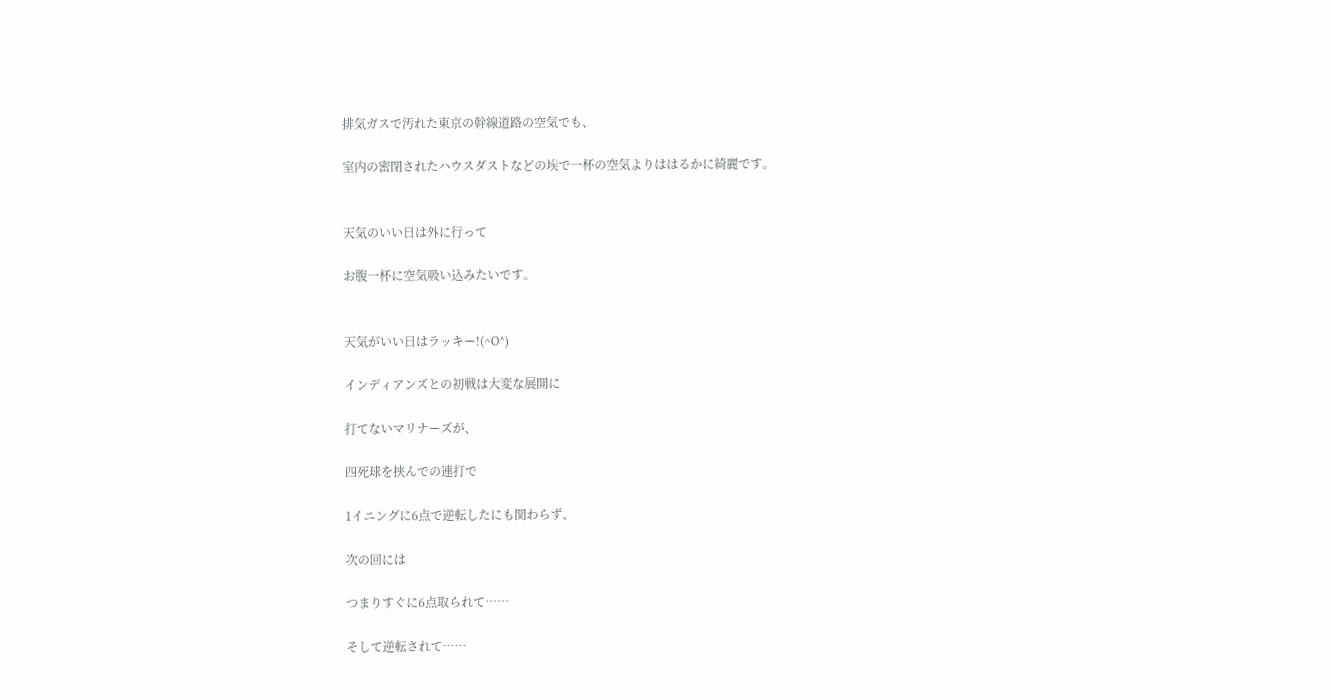排気ガスで汚れた東京の幹線道路の空気でも、

室内の密閉されたハウスダストなどの埃で一杯の空気よりははるかに綺麗です。


天気のいい日は外に行って

お腹一杯に空気吸い込みたいです。


天気がいい日はラッキー!(^O^)

インディアンズとの初戦は大変な展開に

打てないマリナーズが、

四死球を挟んでの連打で

1イニングに6点で逆転したにも関わらず、

次の回には

つまりすぐに6点取られて……

そして逆転されて……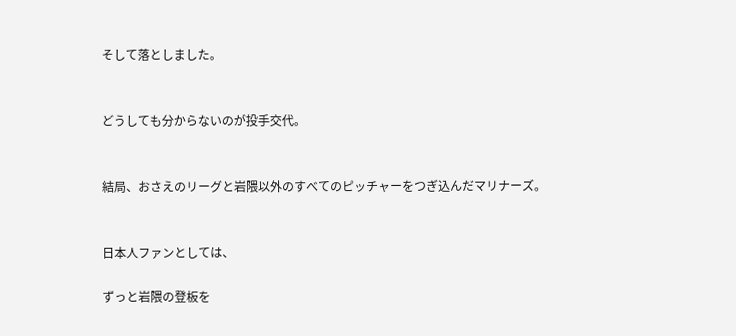そして落としました。


どうしても分からないのが投手交代。


結局、おさえのリーグと岩隈以外のすべてのピッチャーをつぎ込んだマリナーズ。


日本人ファンとしては、

ずっと岩隈の登板を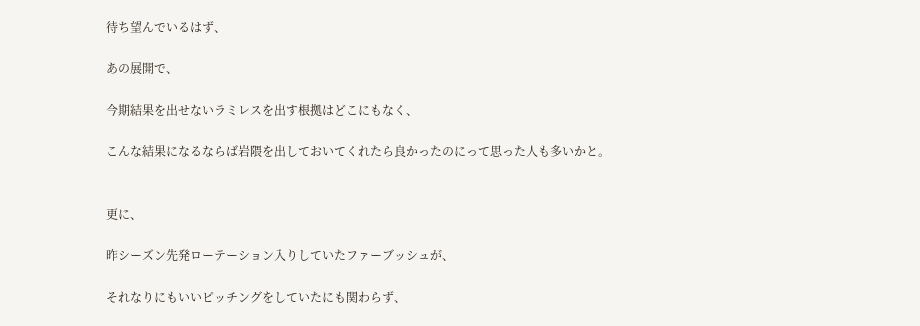待ち望んでいるはず、

あの展開で、

今期結果を出せないラミレスを出す根拠はどこにもなく、

こんな結果になるならば岩隈を出しておいてくれたら良かったのにって思った人も多いかと。


更に、

昨シーズン先発ローテーション入りしていたファーブッシュが、

それなりにもいいピッチングをしていたにも関わらず、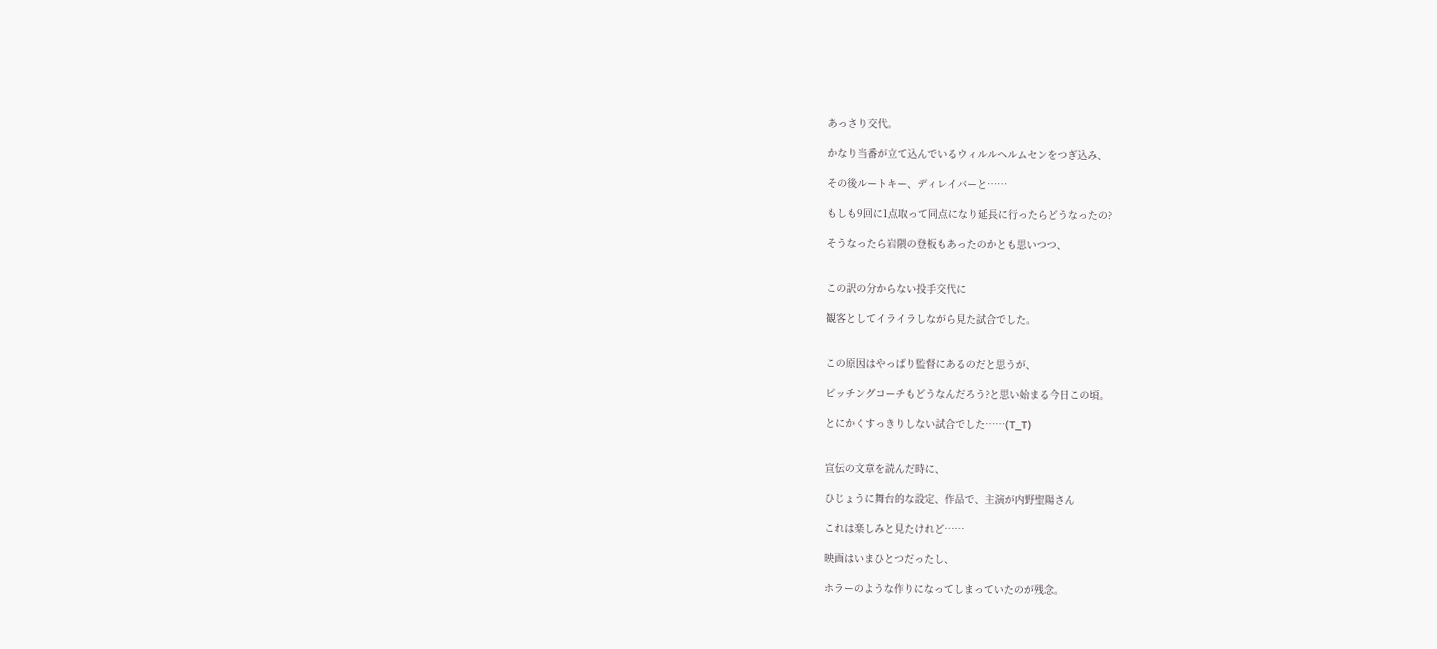あっさり交代。

かなり当番が立て込んでいるウィルルヘルムセンをつぎ込み、

その後ルートキー、ディレイバーと……

もしも9回に1点取って同点になり延長に行ったらどうなったの?

そうなったら岩隈の登板もあったのかとも思いつつ、


この訳の分からない投手交代に

観客としてイライラしながら見た試合でした。


この原因はやっぱり監督にあるのだと思うが、

ピッチングコーチもどうなんだろう?と思い始まる今日この頃。

とにかくすっきりしない試合でした……(T_T)


宣伝の文章を読んだ時に、

ひじょうに舞台的な設定、作品で、主演が内野聖陽さん

これは楽しみと見たけれど……

映画はいまひとつだったし、

ホラーのような作りになってしまっていたのが残念。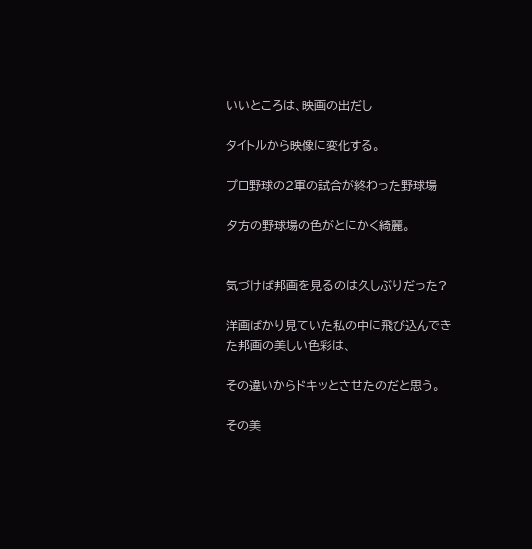いいところは、映画の出だし

タイトルから映像に変化する。

プロ野球の2軍の試合が終わった野球場

夕方の野球場の色がとにかく綺麗。


気づけば邦画を見るのは久しぶりだった?

洋画ばかり見ていた私の中に飛び込んできた邦画の美しい色彩は、

その違いからドキッとさせたのだと思う。

その美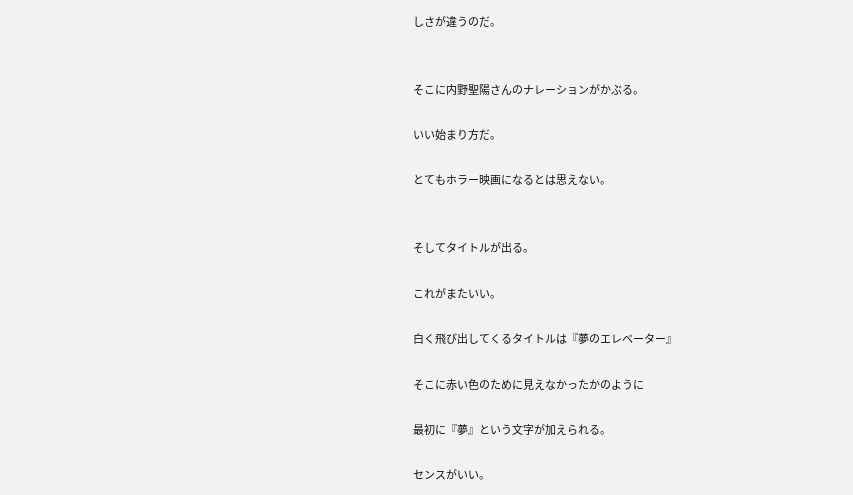しさが違うのだ。


そこに内野聖陽さんのナレーションがかぶる。

いい始まり方だ。

とてもホラー映画になるとは思えない。


そしてタイトルが出る。

これがまたいい。

白く飛び出してくるタイトルは『夢のエレベーター』

そこに赤い色のために見えなかったかのように

最初に『夢』という文字が加えられる。

センスがいい。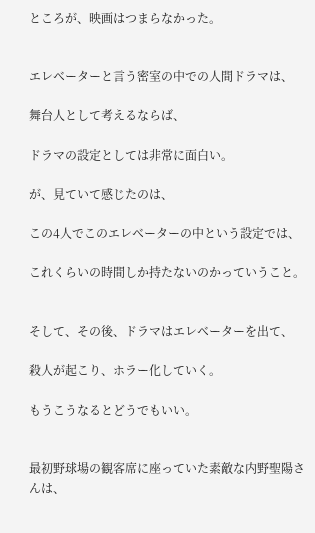ところが、映画はつまらなかった。


エレベーターと言う密室の中での人間ドラマは、

舞台人として考えるならば、

ドラマの設定としては非常に面白い。

が、見ていて感じたのは、

この4人でこのエレベーターの中という設定では、

これくらいの時間しか持たないのかっていうこと。


そして、その後、ドラマはエレベーターを出て、

殺人が起こり、ホラー化していく。

もうこうなるとどうでもいい。


最初野球場の観客席に座っていた素敵な内野聖陽さんは、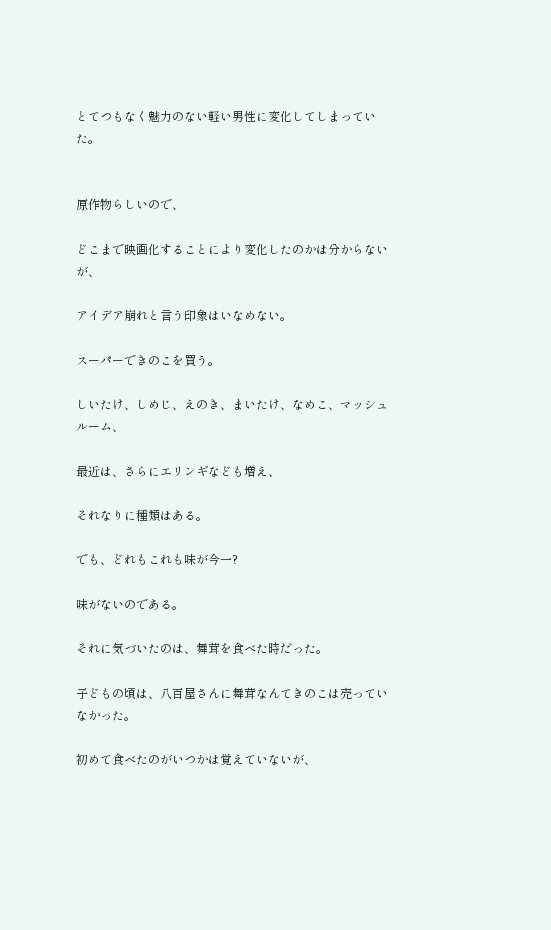とてつもなく魅力のない軽い男性に変化してしまっていた。


原作物らしいので、

どこまで映画化することにより変化したのかは分からないが、

アイデア崩れと言う印象はいなめない。

スーパーできのこを買う。

しいたけ、しめじ、えのき、まいたけ、なめこ、マッシュルーム、

最近は、さらにエリンギなども増え、

それなりに種類はある。

でも、どれもこれも味が今一?

味がないのである。

それに気づいたのは、舞茸を食べた時だった。

子どもの頃は、八百屋さんに舞茸なんてきのこは売っていなかった。

初めて食べたのがいつかは覚えていないが、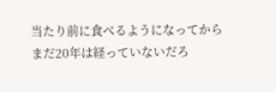当たり前に食べるようになってからまだ20年は経っていないだろ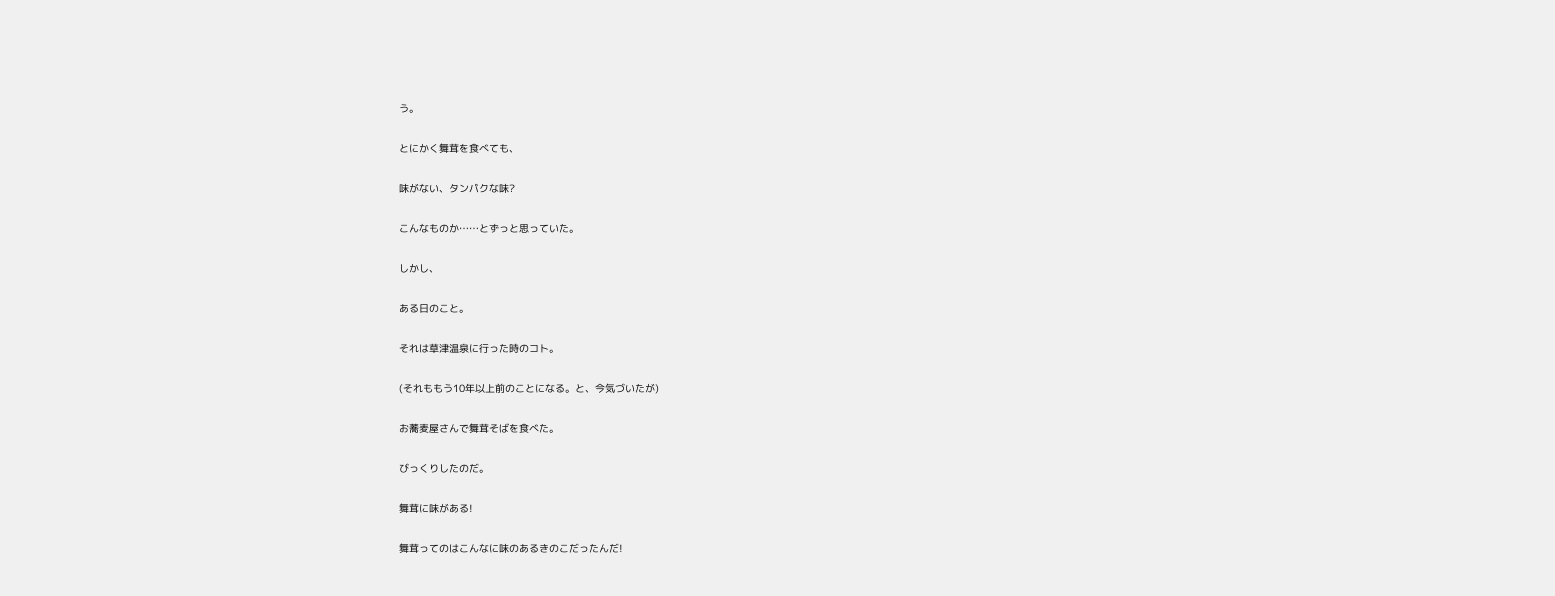う。

とにかく舞茸を食べても、

味がない、タンパクな味?

こんなものか……とずっと思っていた。

しかし、

ある日のこと。

それは草津温泉に行った時のコト。

(それももう10年以上前のことになる。と、今気づいたが)

お蕎麦屋さんで舞茸そばを食べた。

びっくりしたのだ。

舞茸に味がある!

舞茸ってのはこんなに味のあるきのこだったんだ!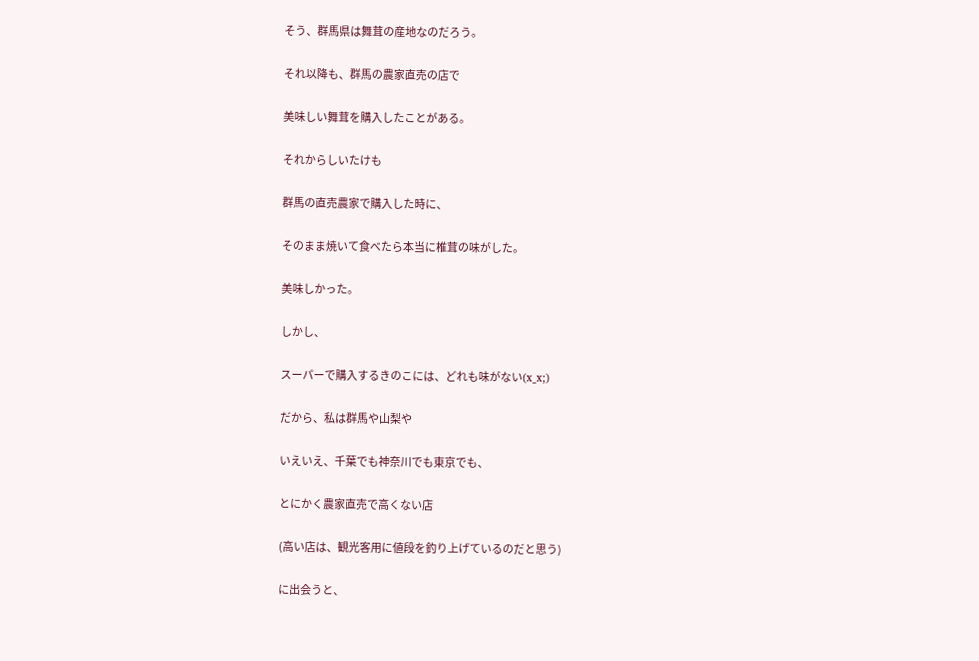そう、群馬県は舞茸の産地なのだろう。

それ以降も、群馬の農家直売の店で

美味しい舞茸を購入したことがある。

それからしいたけも

群馬の直売農家で購入した時に、

そのまま焼いて食べたら本当に椎茸の味がした。

美味しかった。

しかし、

スーパーで購入するきのこには、どれも味がない(x_x;)

だから、私は群馬や山梨や

いえいえ、千葉でも神奈川でも東京でも、

とにかく農家直売で高くない店

(高い店は、観光客用に値段を釣り上げているのだと思う)

に出会うと、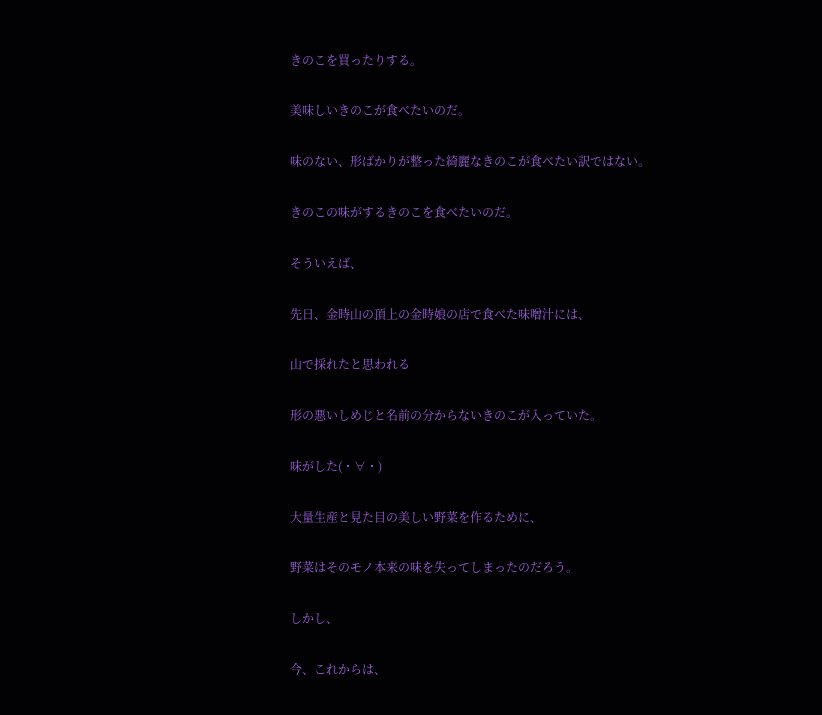きのこを買ったりする。

美味しいきのこが食べたいのだ。

味のない、形ばかりが整った綺麗なきのこが食べたい訳ではない。

きのこの味がするきのこを食べたいのだ。

そういえば、

先日、金時山の頂上の金時娘の店で食べた味噌汁には、

山で採れたと思われる

形の悪いしめじと名前の分からないきのこが入っていた。

味がした(・∀・)

大量生産と見た目の美しい野菜を作るために、

野菜はそのモノ本来の味を失ってしまったのだろう。

しかし、

今、これからは、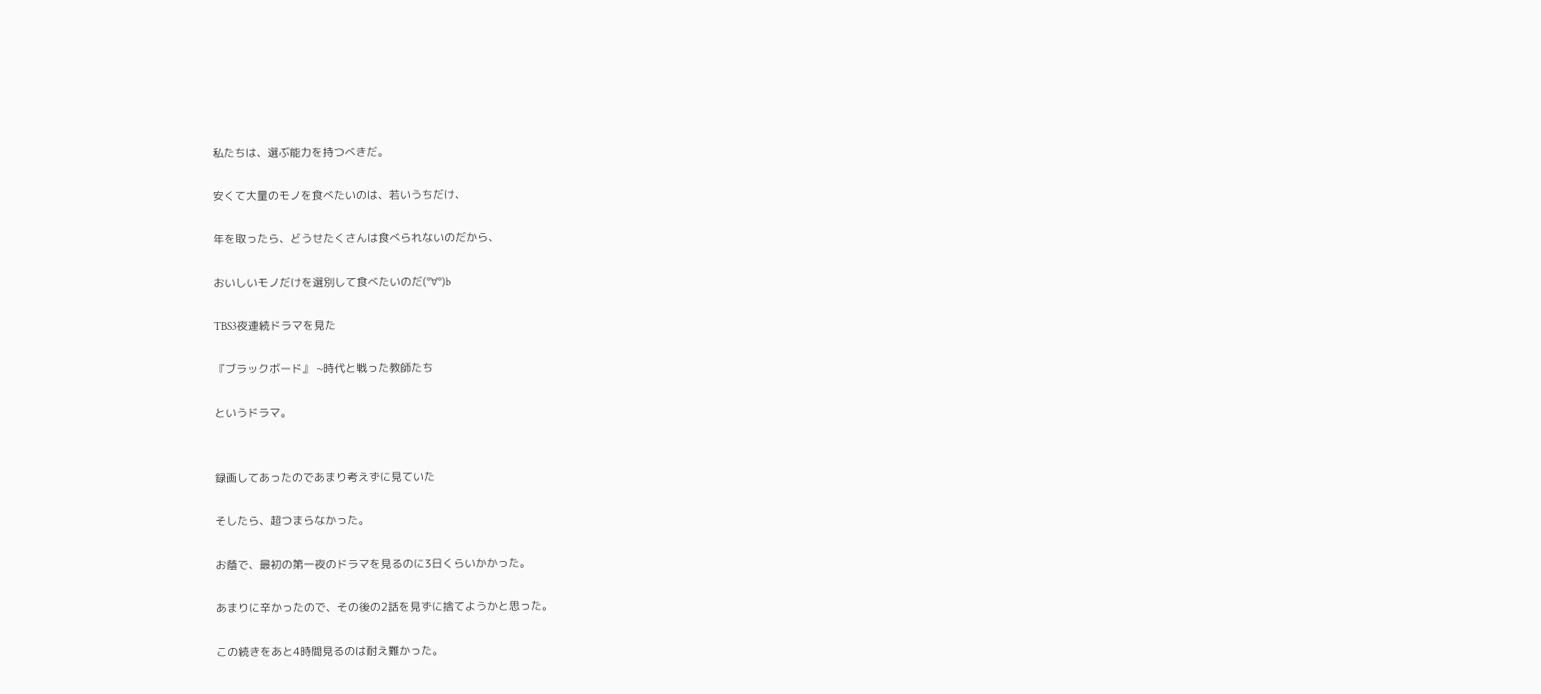私たちは、選ぶ能力を持つべきだ。

安くて大量のモノを食べたいのは、若いうちだけ、

年を取ったら、どうせたくさんは食べられないのだから、

おいしいモノだけを選別して食べたいのだ(°∀°)b

TBS3夜連続ドラマを見た

『ブラックボード』 ~時代と戦った教師たち

というドラマ。


録画してあったのであまり考えずに見ていた

そしたら、超つまらなかった。

お蔭で、最初の第一夜のドラマを見るのに3日くらいかかった。

あまりに辛かったので、その後の2話を見ずに捨てようかと思った。

この続きをあと4時間見るのは耐え難かった。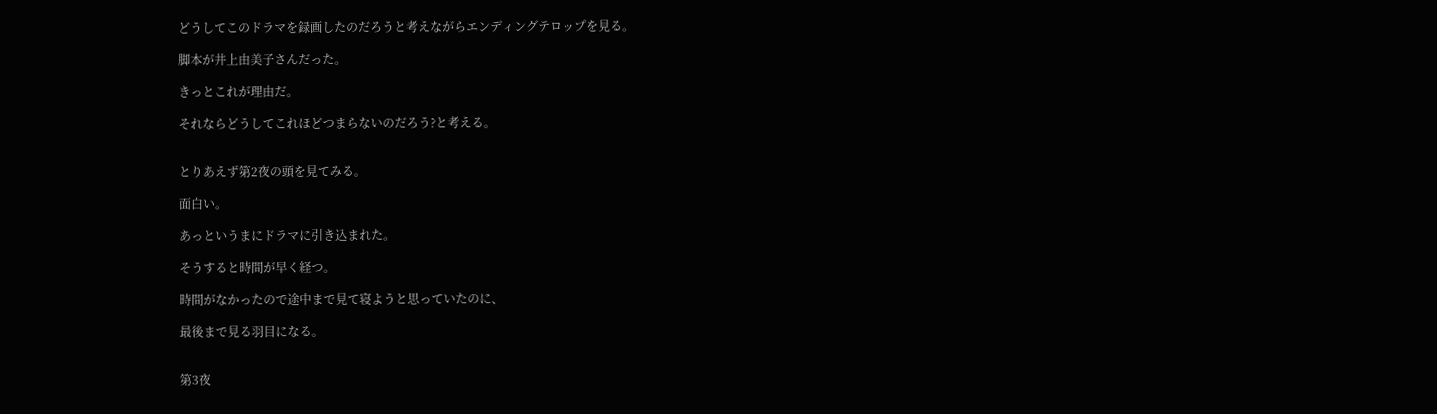どうしてこのドラマを録画したのだろうと考えながらエンディングテロップを見る。

脚本が井上由美子さんだった。

きっとこれが理由だ。

それならどうしてこれほどつまらないのだろう?と考える。


とりあえず第2夜の頭を見てみる。

面白い。

あっというまにドラマに引き込まれた。

そうすると時間が早く経つ。

時間がなかったので途中まで見て寝ようと思っていたのに、

最後まで見る羽目になる。


第3夜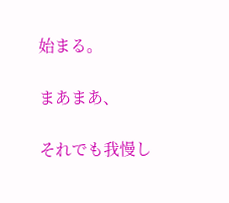始まる。

まあまあ、

それでも我慢し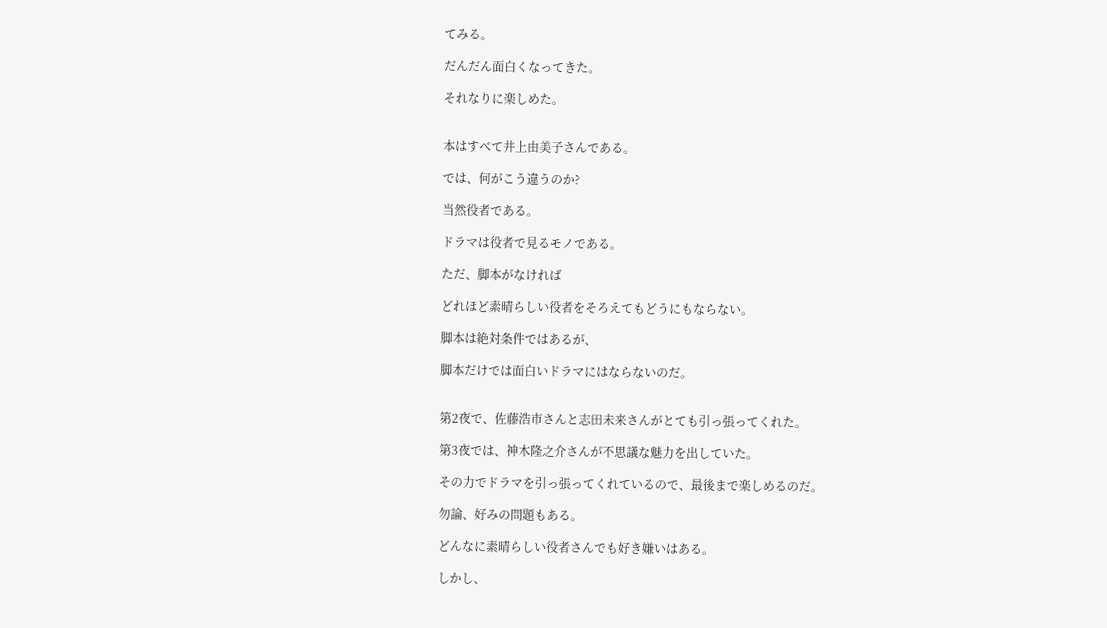てみる。

だんだん面白くなってきた。

それなりに楽しめた。


本はすべて井上由美子さんである。

では、何がこう違うのか?

当然役者である。

ドラマは役者で見るモノである。

ただ、脚本がなければ

どれほど素晴らしい役者をそろえてもどうにもならない。

脚本は絶対条件ではあるが、

脚本だけでは面白いドラマにはならないのだ。


第2夜で、佐藤浩市さんと志田未来さんがとても引っ張ってくれた。

第3夜では、神木隆之介さんが不思議な魅力を出していた。

その力でドラマを引っ張ってくれているので、最後まで楽しめるのだ。

勿論、好みの問題もある。

どんなに素晴らしい役者さんでも好き嫌いはある。

しかし、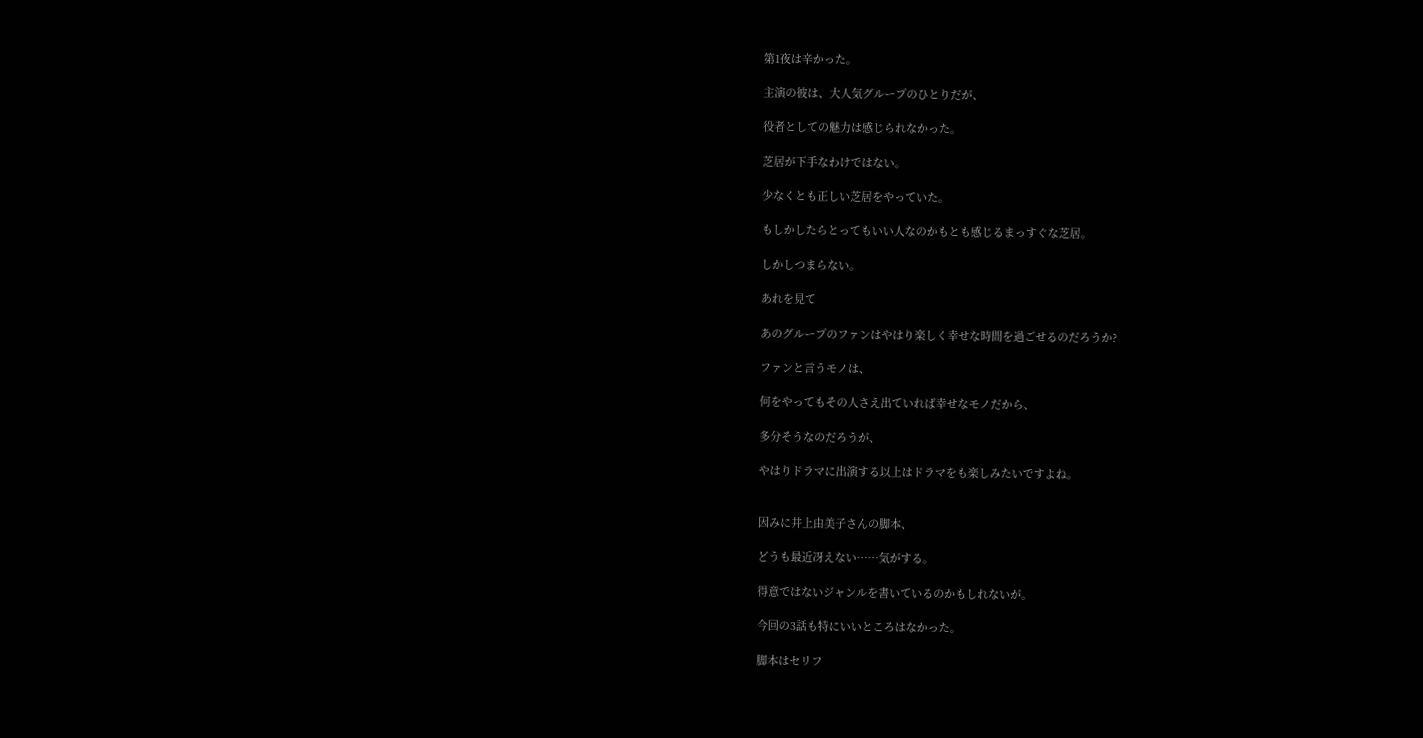第1夜は辛かった。

主演の彼は、大人気グループのひとりだが、

役者としての魅力は感じられなかった。

芝居が下手なわけではない。

少なくとも正しい芝居をやっていた。

もしかしたらとってもいい人なのかもとも感じるまっすぐな芝居。

しかしつまらない。

あれを見て

あのグループのファンはやはり楽しく幸せな時間を過ごせるのだろうか?

ファンと言うモノは、

何をやってもその人さえ出ていれば幸せなモノだから、

多分そうなのだろうが、

やはりドラマに出演する以上はドラマをも楽しみたいですよね。


因みに井上由美子さんの脚本、

どうも最近冴えない……気がする。

得意ではないジャンルを書いているのかもしれないが。

今回の3話も特にいいところはなかった。

脚本はセリフ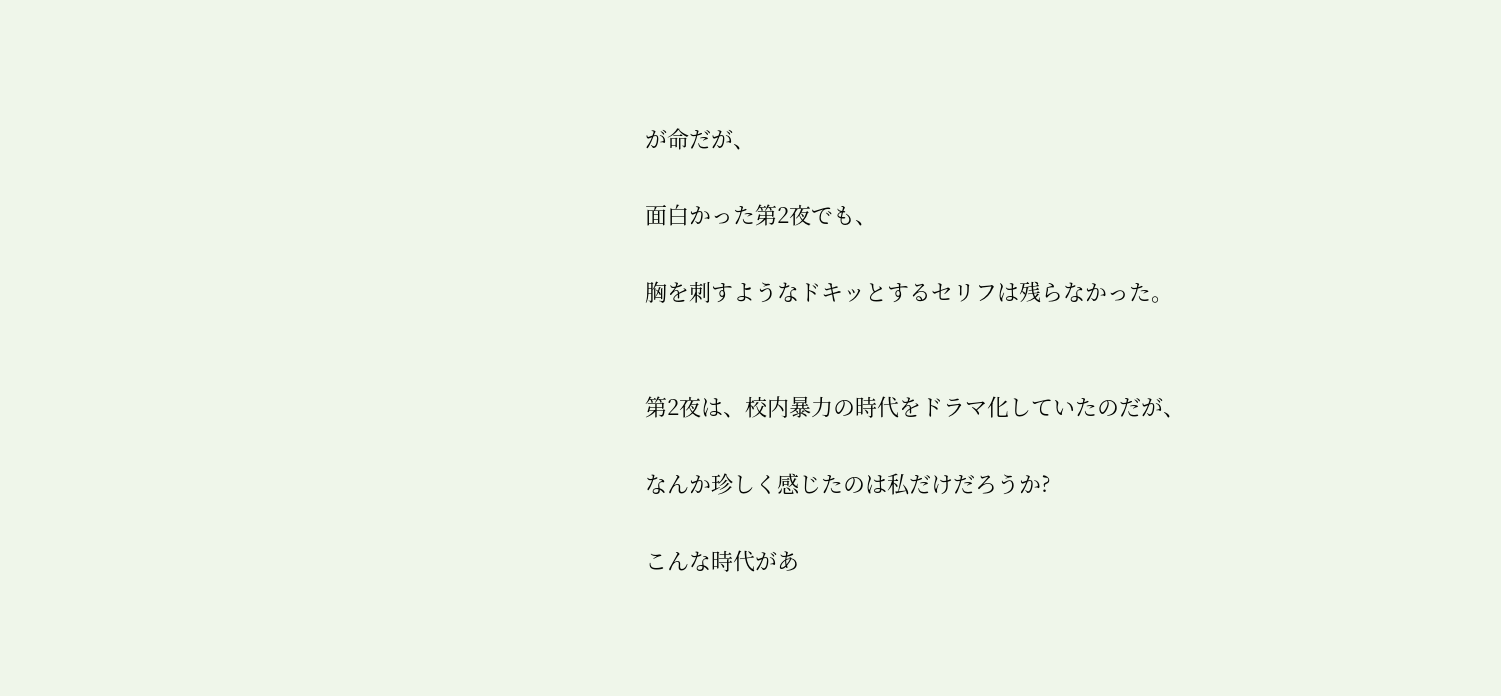が命だが、

面白かった第2夜でも、

胸を刺すようなドキッとするセリフは残らなかった。


第2夜は、校内暴力の時代をドラマ化していたのだが、

なんか珍しく感じたのは私だけだろうか?

こんな時代があ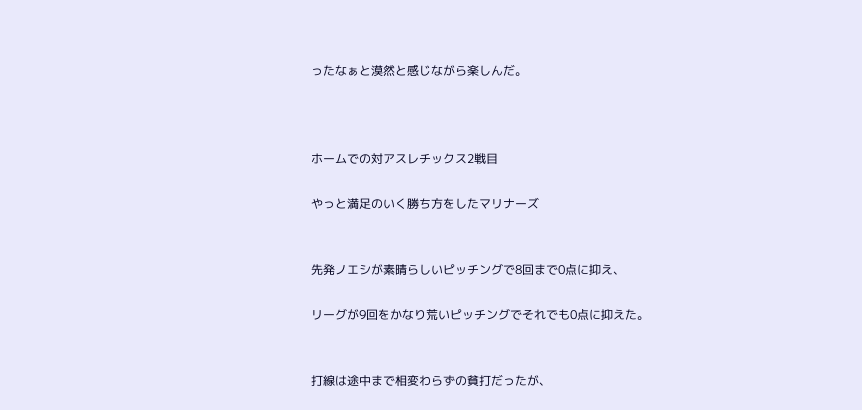ったなぁと漠然と感じながら楽しんだ。



ホームでの対アスレチックス2戦目

やっと満足のいく勝ち方をしたマリナーズ


先発ノエシが素晴らしいピッチングで8回まで0点に抑え、

リーグが9回をかなり荒いピッチングでそれでも0点に抑えた。


打線は途中まで相変わらずの貧打だったが、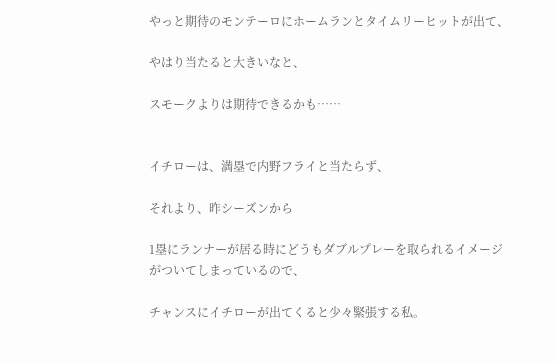やっと期待のモンテーロにホームランとタイムリーヒットが出て、

やはり当たると大きいなと、

スモークよりは期待できるかも……


イチローは、満塁で内野フライと当たらず、

それより、昨シーズンから

1塁にランナーが居る時にどうもダブルプレーを取られるイメージがついてしまっているので、

チャンスにイチローが出てくると少々緊張する私。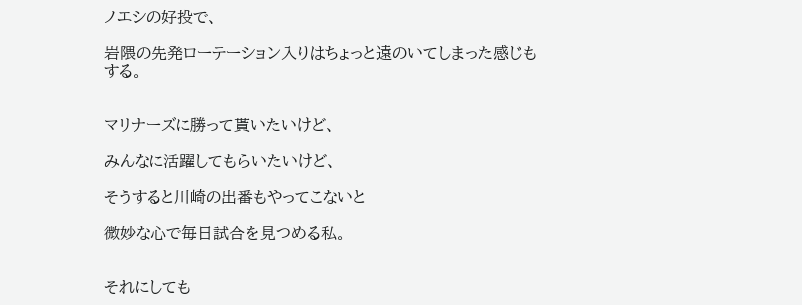ノエシの好投で、

岩隈の先発ローテーション入りはちょっと遠のいてしまった感じもする。


マリナーズに勝って貰いたいけど、

みんなに活躍してもらいたいけど、

そうすると川崎の出番もやってこないと

微妙な心で毎日試合を見つめる私。


それにしても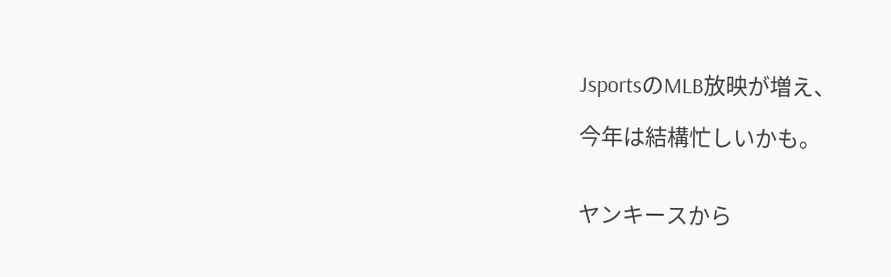JsportsのMLB放映が増え、

今年は結構忙しいかも。


ヤンキースから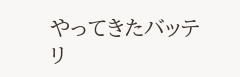やってきたバッテリ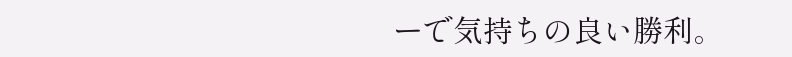ーで気持ちの良い勝利。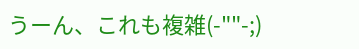うーん、これも複雑(-""-;)